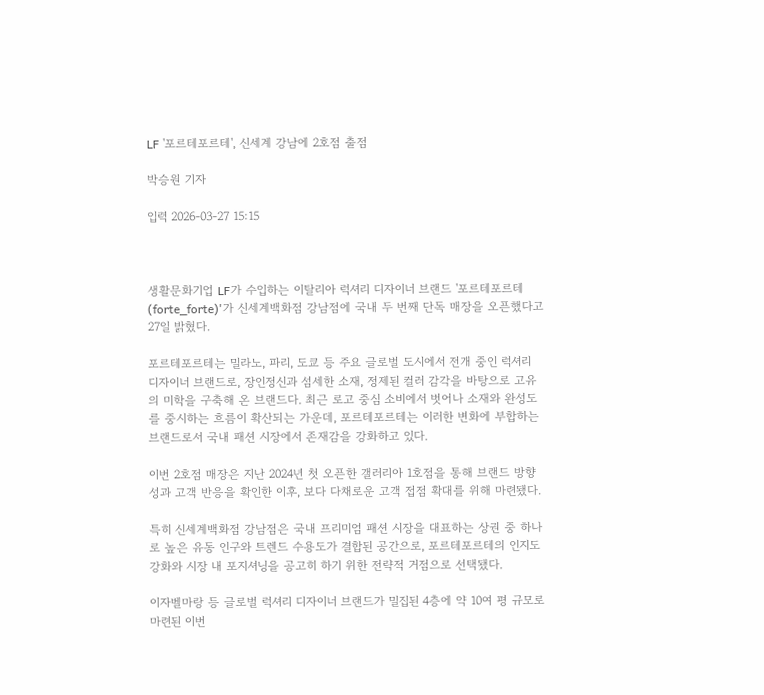LF '포르테포르테', 신세계 강남에 2호점 출점

박승원 기자

입력 2026-03-27 15:15



생활문화기업 LF가 수입하는 이탈리아 럭셔리 디자이너 브랜드 '포르테포르테(forte_forte)'가 신세계백화점 강남점에 국내 두 번째 단독 매장을 오픈했다고 27일 밝혔다.

포르테포르테는 밀라노, 파리, 도쿄 등 주요 글로벌 도시에서 전개 중인 럭셔리 디자이너 브랜드로, 장인정신과 섬세한 소재, 정제된 컬러 감각을 바탕으로 고유의 미학을 구축해 온 브랜드다. 최근 로고 중심 소비에서 벗어나 소재와 완성도를 중시하는 흐름이 확산되는 가운데, 포르테포르테는 이러한 변화에 부합하는 브랜드로서 국내 패션 시장에서 존재감을 강화하고 있다.

이번 2호점 매장은 지난 2024년 첫 오픈한 갤러리아 1호점을 통해 브랜드 방향성과 고객 반응을 확인한 이후, 보다 다채로운 고객 접점 확대를 위해 마련됐다.

특히 신세계백화점 강남점은 국내 프리미엄 패션 시장을 대표하는 상권 중 하나로 높은 유동 인구와 트렌드 수용도가 결합된 공간으로, 포르테포르테의 인지도 강화와 시장 내 포지셔닝을 공고히 하기 위한 전략적 거점으로 선택됐다.

이자벨마랑 등 글로벌 럭셔리 디자이너 브랜드가 밀집된 4층에 약 10여 평 규모로 마련된 이번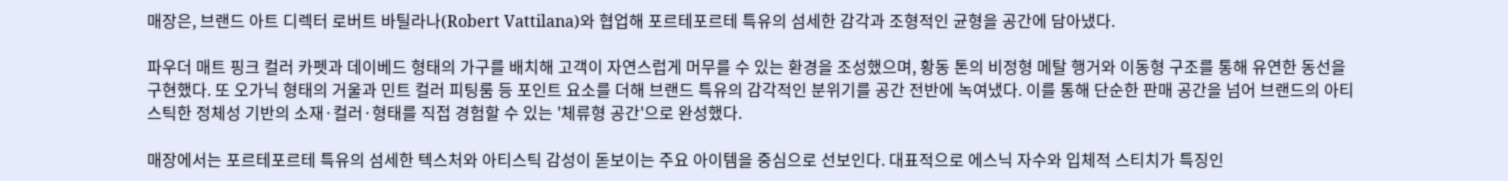매장은, 브랜드 아트 디렉터 로버트 바틸라나(Robert Vattilana)와 협업해 포르테포르테 특유의 섬세한 감각과 조형적인 균형을 공간에 담아냈다.

파우더 매트 핑크 컬러 카펫과 데이베드 형태의 가구를 배치해 고객이 자연스럽게 머무를 수 있는 환경을 조성했으며, 황동 톤의 비정형 메탈 행거와 이동형 구조를 통해 유연한 동선을 구현했다. 또 오가닉 형태의 거울과 민트 컬러 피팅룸 등 포인트 요소를 더해 브랜드 특유의 감각적인 분위기를 공간 전반에 녹여냈다. 이를 통해 단순한 판매 공간을 넘어 브랜드의 아티스틱한 정체성 기반의 소재·컬러·형태를 직접 경험할 수 있는 '체류형 공간'으로 완성했다.

매장에서는 포르테포르테 특유의 섬세한 텍스처와 아티스틱 감성이 돋보이는 주요 아이템을 중심으로 선보인다. 대표적으로 에스닉 자수와 입체적 스티치가 특징인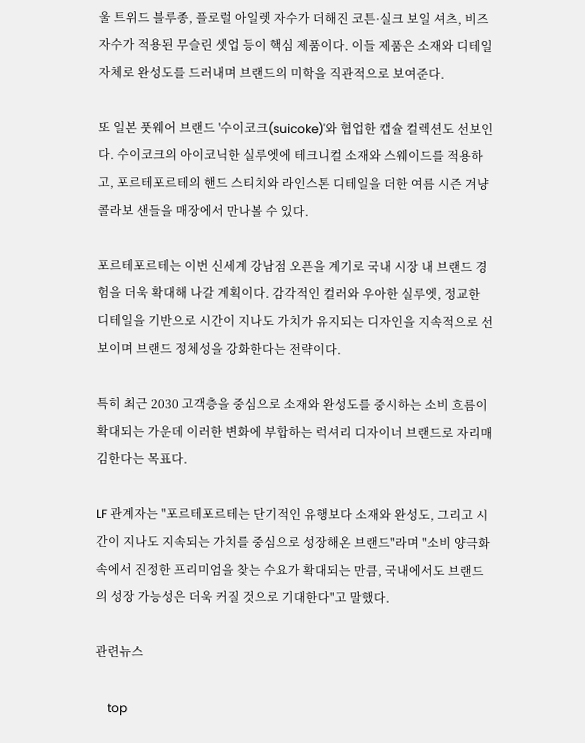울 트위드 블루종, 플로럴 아일렛 자수가 더해진 코튼·실크 보일 셔츠, 비즈 자수가 적용된 무슬린 셋업 등이 핵심 제품이다. 이들 제품은 소재와 디테일 자체로 완성도를 드러내며 브랜드의 미학을 직관적으로 보여준다.

또 일본 풋웨어 브랜드 '수이코크(suicoke)'와 협업한 캡슐 컬렉션도 선보인다. 수이코크의 아이코닉한 실루엣에 테크니컬 소재와 스웨이드를 적용하고, 포르테포르테의 핸드 스티치와 라인스톤 디테일을 더한 여름 시즌 겨냥 콜라보 샌들을 매장에서 만나볼 수 있다.

포르테포르테는 이번 신세계 강남점 오픈을 계기로 국내 시장 내 브랜드 경험을 더욱 확대해 나갈 계획이다. 감각적인 컬러와 우아한 실루엣, 정교한 디테일을 기반으로 시간이 지나도 가치가 유지되는 디자인을 지속적으로 선보이며 브랜드 정체성을 강화한다는 전략이다.

특히 최근 2030 고객층을 중심으로 소재와 완성도를 중시하는 소비 흐름이 확대되는 가운데 이러한 변화에 부합하는 럭셔리 디자이너 브랜드로 자리매김한다는 목표다.

LF 관계자는 "포르테포르테는 단기적인 유행보다 소재와 완성도, 그리고 시간이 지나도 지속되는 가치를 중심으로 성장해온 브랜드"라며 "소비 양극화 속에서 진정한 프리미엄을 찾는 수요가 확대되는 만큼, 국내에서도 브랜드의 성장 가능성은 더욱 커질 것으로 기대한다"고 말했다.

관련뉴스

    top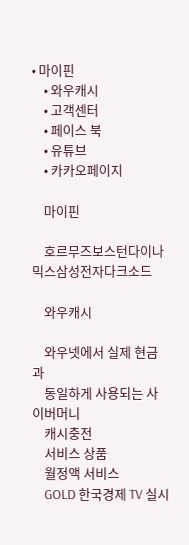• 마이핀
    • 와우캐시
    • 고객센터
    • 페이스 북
    • 유튜브
    • 카카오페이지

    마이핀

    호르무즈보스턴다이나믹스삼성전자다크소드

    와우캐시

    와우넷에서 실제 현금과
    동일하게 사용되는 사이버머니
    캐시충전
    서비스 상품
    월정액 서비스
    GOLD 한국경제 TV 실시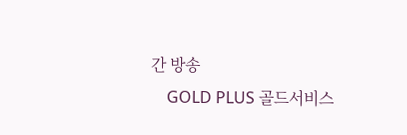간 방송
    GOLD PLUS 골드서비스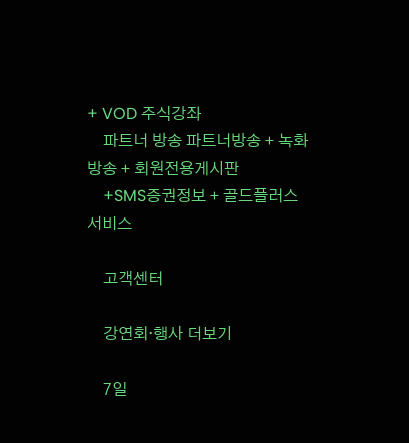+ VOD 주식강좌
    파트너 방송 파트너방송 + 녹화방송 + 회원전용게시판
    +SMS증권정보 + 골드플러스 서비스

    고객센터

    강연회·행사 더보기

    7일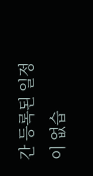간 등록된 일정이 없습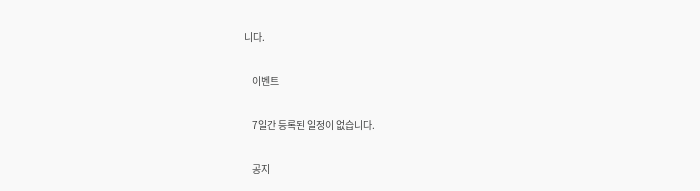니다.

    이벤트

    7일간 등록된 일정이 없습니다.

    공지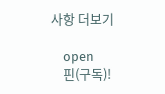사항 더보기

    open
    핀(구독)!